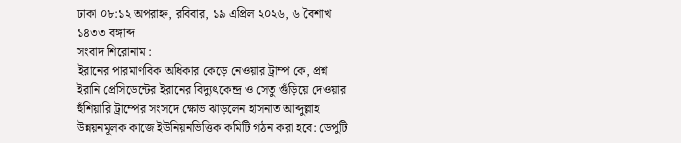ঢাকা ০৮:১২ অপরাহ্ন, রবিবার, ১৯ এপ্রিল ২০২৬, ৬ বৈশাখ ১৪৩৩ বঙ্গাব্দ
সংবাদ শিরোনাম :
ইরানের পারমাণবিক অধিকার কেড়ে নেওয়ার ট্রাম্প কে, প্রশ্ন ইরানি প্রেসিডেন্টের ইরানের বিদ্যুৎকেন্দ্র ও সেতু গুঁড়িয়ে দেওয়ার হুঁশিয়ারি ট্রাম্পের সংসদে ক্ষোভ ঝাড়লেন হাসনাত আব্দুল্লাহ উন্নয়নমূলক কাজে ইউনিয়নভিত্তিক কমিটি গঠন করা হবে: ডেপুটি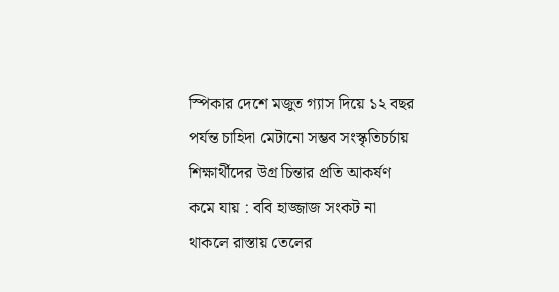স্পিকার দেশে মজুত গ্যাস দিয়ে ১২ বছর পর্যন্ত চাহিদা মেটানো সম্ভব সংস্কৃতিচর্চায় শিক্ষার্থীদের উগ্র চিন্তার প্রতি আকর্ষণ কমে যায় : ববি হাজ্জাজ সংকট না থাকলে রাস্তায় তেলের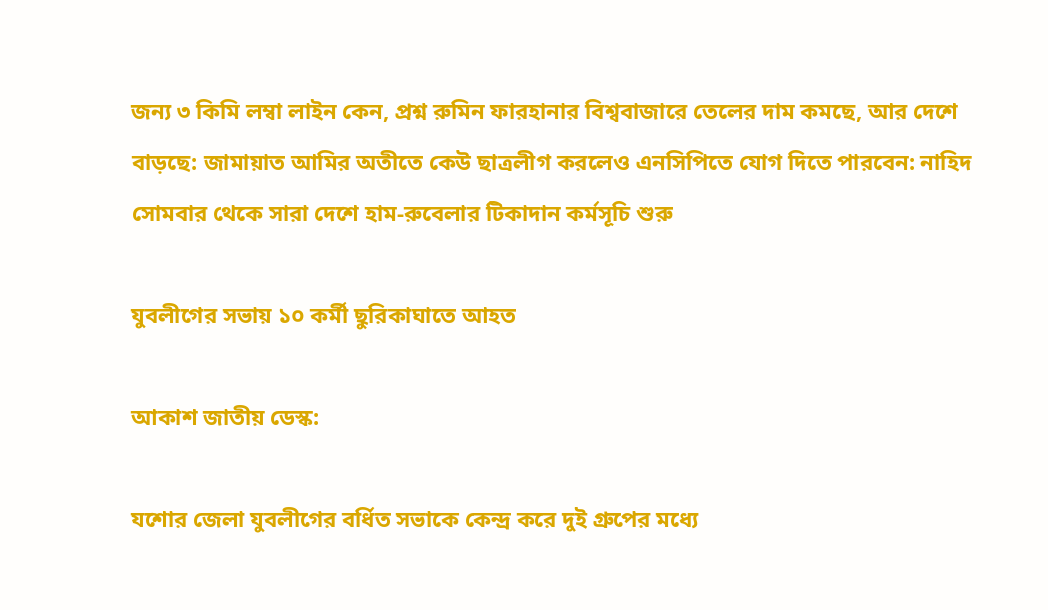জন্য ৩ কিমি লম্বা লাইন কেন, প্রশ্ন রুমিন ফারহানার বিশ্ববাজারে তেলের দাম কমছে, আর দেশে বাড়ছে: জামায়াত আমির অতীতে কেউ ছাত্রলীগ করলেও এনসিপিতে যোগ দিতে পারবেন: নাহিদ সোমবার থেকে সারা দেশে হাম-রুবেলার টিকাদান কর্মসূচি শুরু

যুবলীগের সভায় ১০ কর্মী ছুরিকাঘাতে আহত

আকাশ জাতীয় ডেস্ক:

যশোর জেলা যুবলীগের বর্ধিত সভাকে কেন্দ্র করে দুই গ্রুপের মধ্যে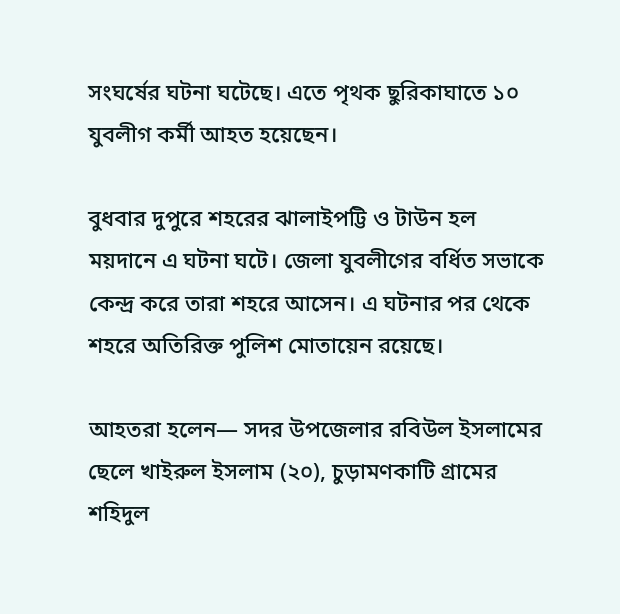সংঘর্ষের ঘটনা ঘটেছে। এতে পৃথক ছুরিকাঘাতে ১০ যুবলীগ কর্মী আহত হয়েছেন।

বুধবার দুপুরে শহরের ঝালাইপট্টি ও টাউন হল ময়দানে এ ঘটনা ঘটে। জেলা যুবলীগের বর্ধিত সভাকে কেন্দ্র করে তারা শহরে আসেন। এ ঘটনার পর থেকে শহরে অতিরিক্ত পুলিশ মোতায়েন রয়েছে।

আহতরা হলেন— সদর উপজেলার রবিউল ইসলামের ছেলে খাইরুল ইসলাম (২০), চুড়ামণকাটি গ্রামের শহিদুল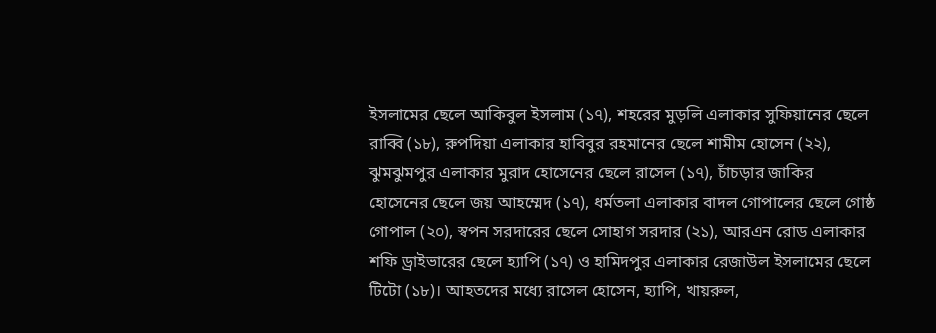ইসলামের ছেলে আকিবুল ইসলাম (১৭), শহরের মুড়লি এলাকার সুফিয়ানের ছেলে রাব্বি (১৮), রুপদিয়া এলাকার হাবিবুর রহমানের ছেলে শামীম হোসেন (২২), ঝুমঝুমপুর এলাকার মুরাদ হোসেনের ছেলে রাসেল (১৭), চাঁচড়ার জাকির হোসেনের ছেলে জয় আহম্মেদ (১৭), ধর্মতলা এলাকার বাদল গোপালের ছেলে গোষ্ঠ গোপাল (২০), স্বপন সরদারের ছেলে সোহাগ সরদার (২১), আরএন রোড এলাকার শফি ড্রাইভারের ছেলে হ্যাপি (১৭) ও হামিদপুর এলাকার রেজাউল ইসলামের ছেলে টিটো (১৮)। আহতদের মধ্যে রাসেল হোসেন, হ্যাপি, খায়রুল,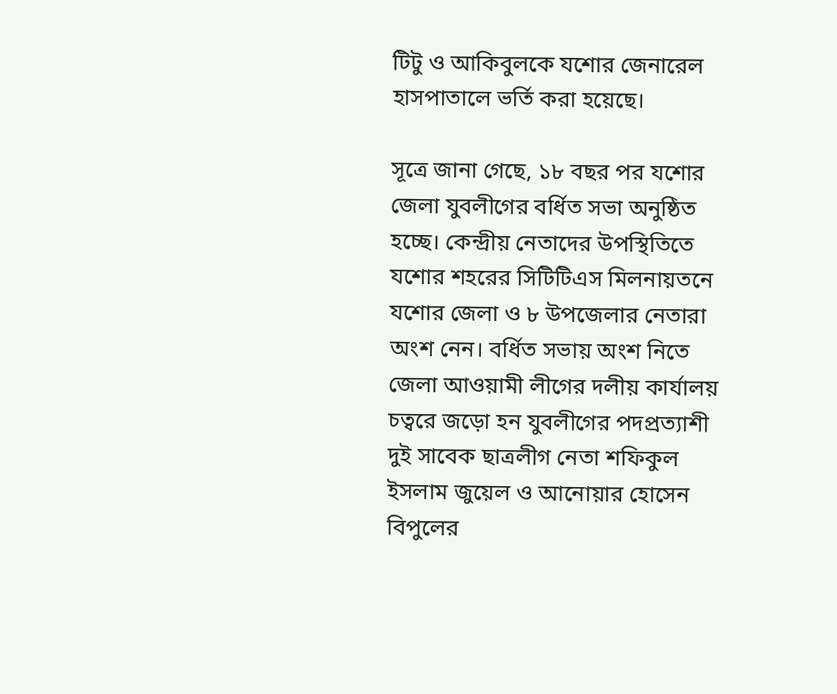টিটু ও আকিবুলকে যশোর জেনারেল হাসপাতালে ভর্তি করা হয়েছে।

সূত্রে জানা গেছে, ১৮ বছর পর যশোর জেলা যুবলীগের বর্ধিত সভা অনুষ্ঠিত হচ্ছে। কেন্দ্রীয় নেতাদের উপস্থিতিতে যশোর শহরের সিটিটিএস মিলনায়তনে যশোর জেলা ও ৮ উপজেলার নেতারা অংশ নেন। বর্ধিত সভায় অংশ নিতে জেলা আওয়ামী লীগের দলীয় কার্যালয় চত্বরে জড়ো হন যুবলীগের পদপ্রত্যাশী দুই সাবেক ছাত্রলীগ নেতা শফিকুল ইসলাম জুয়েল ও আনোয়ার হোসেন বিপুলের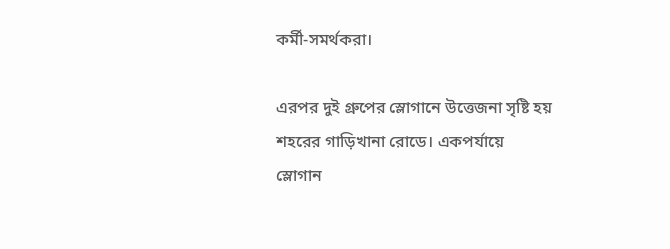কর্মী-সমর্থকরা।

এরপর দুই গ্রুপের স্লোগানে উত্তেজনা সৃষ্টি হয় শহরের গাড়িখানা রোডে। একপর্যায়ে স্লোগান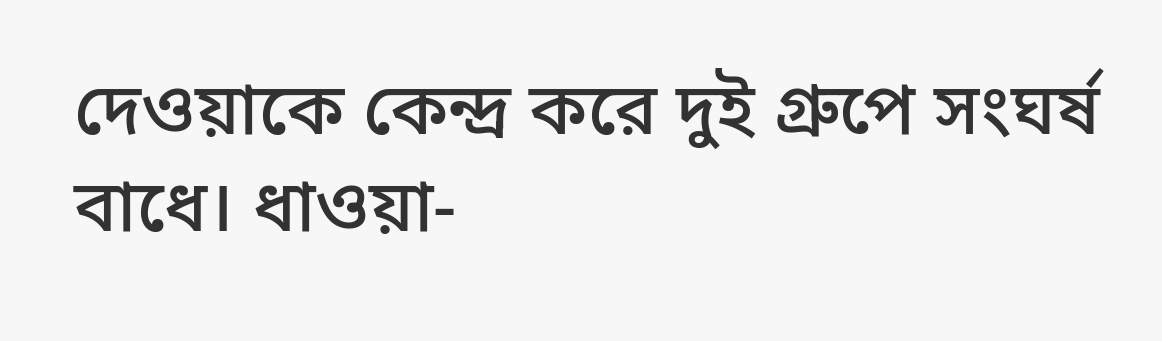দেওয়াকে কেন্দ্র করে দুই গ্রুপে সংঘর্ষ বাধে। ধাওয়া-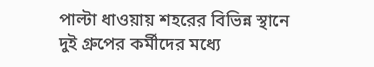পাল্টা ধাওয়ায় শহরের বিভিন্ন স্থানে দুই গ্রুপের কর্মীদের মধ্যে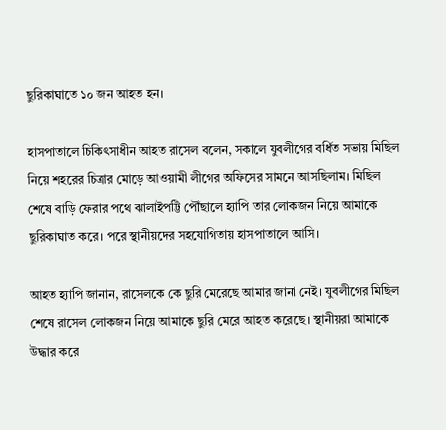ছুরিকাঘাতে ১০ জন আহত হন।

হাসপাতালে চিকিৎসাধীন আহত রাসেল বলেন, সকালে যুবলীগের বর্ধিত সভায় মিছিল নিয়ে শহরের চিত্রার মোড়ে আওয়ামী লীগের অফিসের সামনে আসছিলাম। মিছিল শেষে বাড়ি ফেরার পথে ঝালাইপট্টি পৌঁছালে হ্যাপি তার লোকজন নিয়ে আমাকে ছুরিকাঘাত করে। পরে স্থানীয়দের সহযোগিতায় হাসপাতালে আসি।

আহত হ্যাপি জানান, রাসেলকে কে ছুরি মেরেছে আমার জানা নেই। যুবলীগের মিছিল শেষে রাসেল লোকজন নিয়ে আমাকে ছুরি মেরে আহত করেছে। স্থানীয়রা আমাকে উদ্ধার করে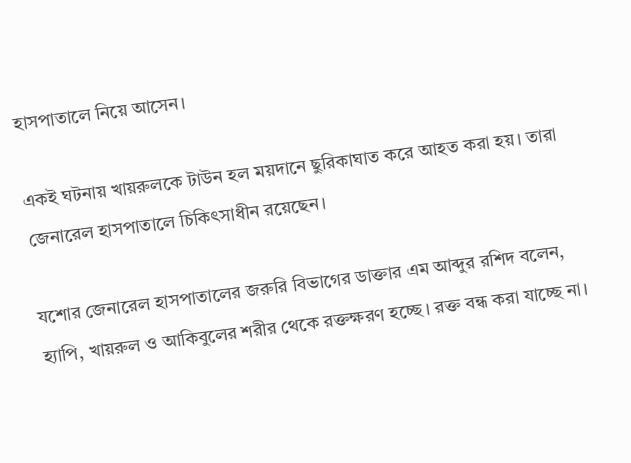হাসপাতালে নিয়ে আসেন।

একই ঘটনায় খায়রুলকে টাউন হল ময়দানে ছুরিকাঘাত করে আহত করা হয়। তারা জেনারেল হাসপাতালে চিকিৎসাধীন রয়েছেন।

যশোর জেনারেল হাসপাতালের জরুরি বিভাগের ডাক্তার এম আব্দুর রশিদ বলেন, হ্যাপি, খায়রুল ও আকিবুলের শরীর থেকে রক্তক্ষরণ হচ্ছে। রক্ত বন্ধ করা যাচ্ছে না।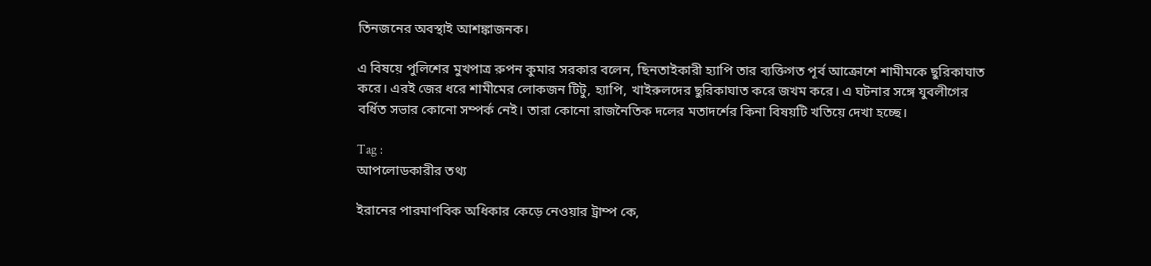তিনজনের অবস্থাই আশঙ্কাজনক।

এ বিষয়ে পুলিশের মুখপাত্র রুপন কুমার সরকার বলেন, ছিনতাইকারী হ্যাপি তার ব্যক্তিগত পূর্ব আক্রোশে শামীমকে ছুরিকাঘাত করে। এরই জের ধরে শামীমের লোকজন টিটু, হ্যাপি, খাইরুলদের ছুরিকাঘাত করে জখম করে। এ ঘটনার সঙ্গে যুবলীগের বর্ধিত সভার কোনো সম্পর্ক নেই। তারা কোনো রাজনৈতিক দলের মতাদর্শের কিনা বিষয়টি খতিয়ে দেখা হচ্ছে।

Tag :
আপলোডকারীর তথ্য

ইরানের পারমাণবিক অধিকার কেড়ে নেওয়ার ট্রাম্প কে,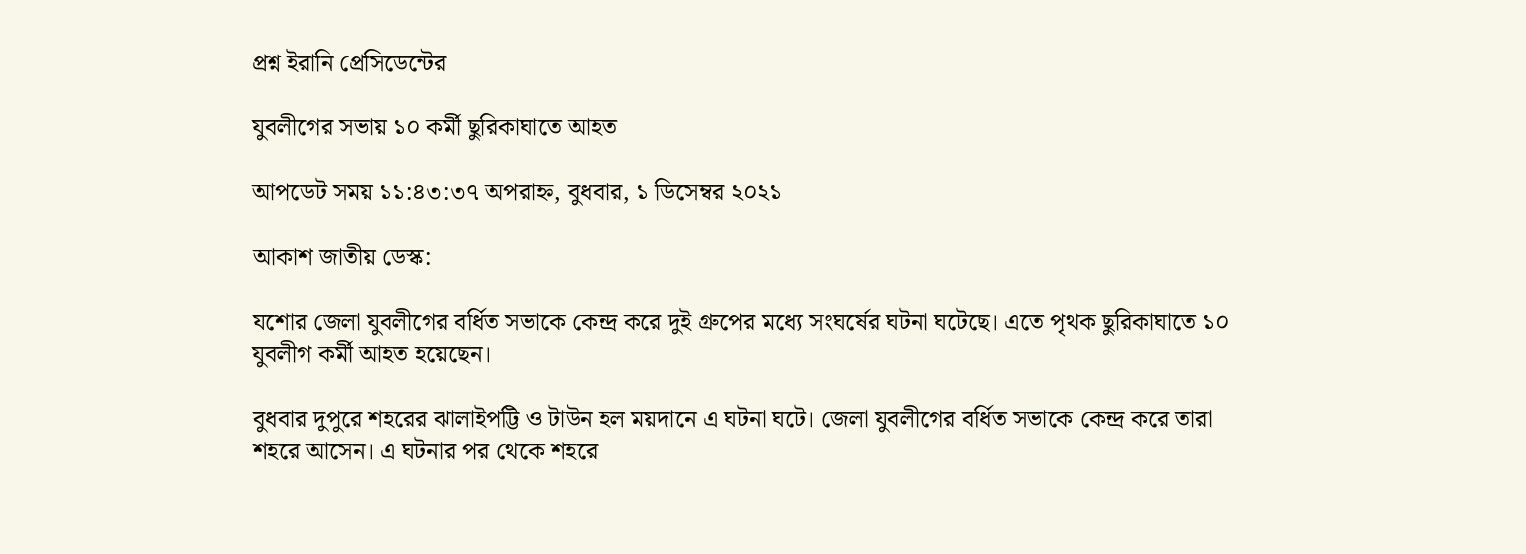প্রশ্ন ইরানি প্রেসিডেন্টের

যুবলীগের সভায় ১০ কর্মী ছুরিকাঘাতে আহত

আপডেট সময় ১১:৪৩:৩৭ অপরাহ্ন, বুধবার, ১ ডিসেম্বর ২০২১

আকাশ জাতীয় ডেস্ক:

যশোর জেলা যুবলীগের বর্ধিত সভাকে কেন্দ্র করে দুই গ্রুপের মধ্যে সংঘর্ষের ঘটনা ঘটেছে। এতে পৃথক ছুরিকাঘাতে ১০ যুবলীগ কর্মী আহত হয়েছেন।

বুধবার দুপুরে শহরের ঝালাইপট্টি ও টাউন হল ময়দানে এ ঘটনা ঘটে। জেলা যুবলীগের বর্ধিত সভাকে কেন্দ্র করে তারা শহরে আসেন। এ ঘটনার পর থেকে শহরে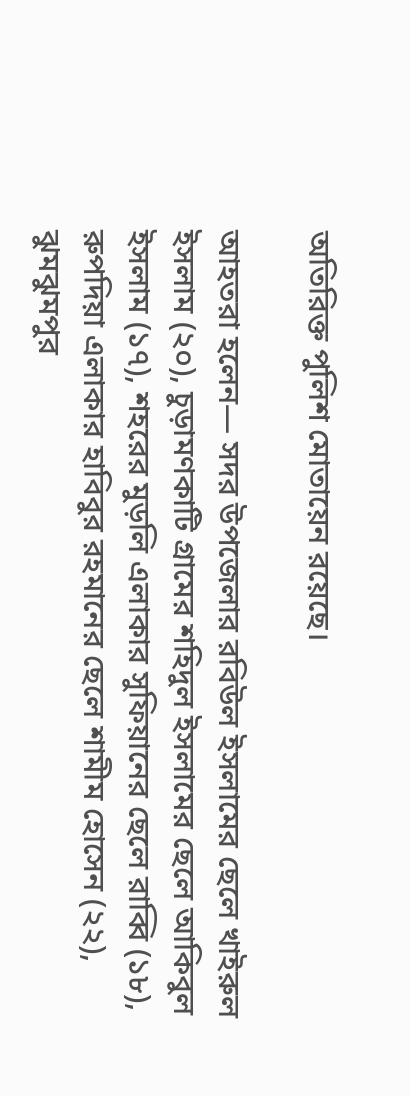অতিরিক্ত পুলিশ মোতায়েন রয়েছে।

আহতরা হলেন— সদর উপজেলার রবিউল ইসলামের ছেলে খাইরুল ইসলাম (২০), চুড়ামণকাটি গ্রামের শহিদুল ইসলামের ছেলে আকিবুল ইসলাম (১৭), শহরের মুড়লি এলাকার সুফিয়ানের ছেলে রাব্বি (১৮), রুপদিয়া এলাকার হাবিবুর রহমানের ছেলে শামীম হোসেন (২২), ঝুমঝুমপুর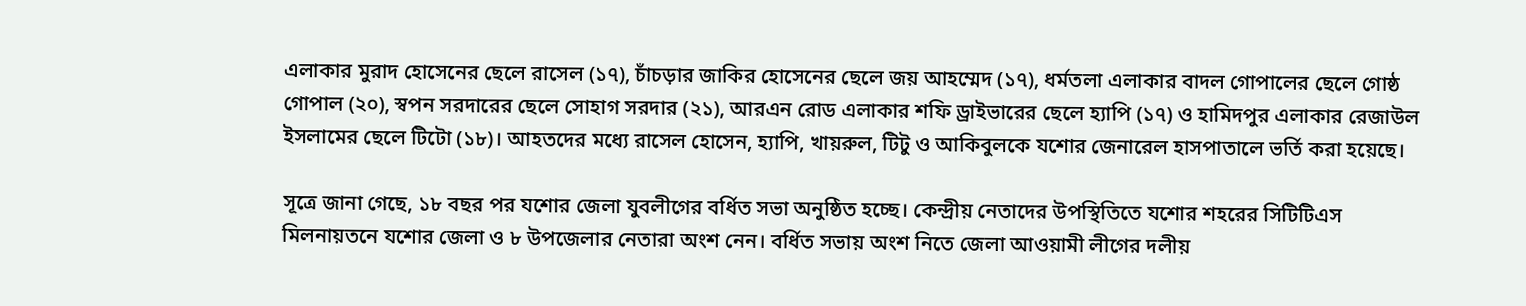এলাকার মুরাদ হোসেনের ছেলে রাসেল (১৭), চাঁচড়ার জাকির হোসেনের ছেলে জয় আহম্মেদ (১৭), ধর্মতলা এলাকার বাদল গোপালের ছেলে গোষ্ঠ গোপাল (২০), স্বপন সরদারের ছেলে সোহাগ সরদার (২১), আরএন রোড এলাকার শফি ড্রাইভারের ছেলে হ্যাপি (১৭) ও হামিদপুর এলাকার রেজাউল ইসলামের ছেলে টিটো (১৮)। আহতদের মধ্যে রাসেল হোসেন, হ্যাপি, খায়রুল, টিটু ও আকিবুলকে যশোর জেনারেল হাসপাতালে ভর্তি করা হয়েছে।

সূত্রে জানা গেছে, ১৮ বছর পর যশোর জেলা যুবলীগের বর্ধিত সভা অনুষ্ঠিত হচ্ছে। কেন্দ্রীয় নেতাদের উপস্থিতিতে যশোর শহরের সিটিটিএস মিলনায়তনে যশোর জেলা ও ৮ উপজেলার নেতারা অংশ নেন। বর্ধিত সভায় অংশ নিতে জেলা আওয়ামী লীগের দলীয়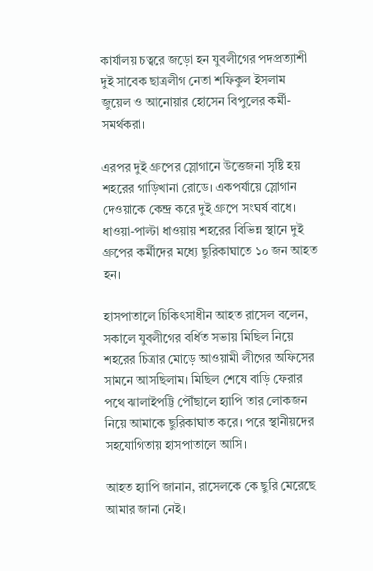কার্যালয় চত্বরে জড়ো হন যুবলীগের পদপ্রত্যাশী দুই সাবেক ছাত্রলীগ নেতা শফিকুল ইসলাম জুয়েল ও আনোয়ার হোসেন বিপুলের কর্মী-সমর্থকরা।

এরপর দুই গ্রুপের স্লোগানে উত্তেজনা সৃষ্টি হয় শহরের গাড়িখানা রোডে। একপর্যায়ে স্লোগান দেওয়াকে কেন্দ্র করে দুই গ্রুপে সংঘর্ষ বাধে। ধাওয়া-পাল্টা ধাওয়ায় শহরের বিভিন্ন স্থানে দুই গ্রুপের কর্মীদের মধ্যে ছুরিকাঘাতে ১০ জন আহত হন।

হাসপাতালে চিকিৎসাধীন আহত রাসেল বলেন, সকালে যুবলীগের বর্ধিত সভায় মিছিল নিয়ে শহরের চিত্রার মোড়ে আওয়ামী লীগের অফিসের সামনে আসছিলাম। মিছিল শেষে বাড়ি ফেরার পথে ঝালাইপট্টি পৌঁছালে হ্যাপি তার লোকজন নিয়ে আমাকে ছুরিকাঘাত করে। পরে স্থানীয়দের সহযোগিতায় হাসপাতালে আসি।

আহত হ্যাপি জানান, রাসেলকে কে ছুরি মেরেছে আমার জানা নেই।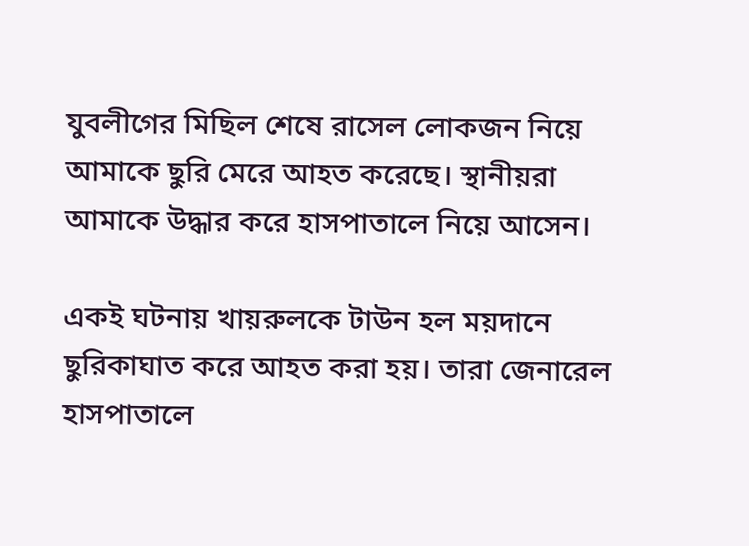যুবলীগের মিছিল শেষে রাসেল লোকজন নিয়ে আমাকে ছুরি মেরে আহত করেছে। স্থানীয়রা আমাকে উদ্ধার করে হাসপাতালে নিয়ে আসেন।

একই ঘটনায় খায়রুলকে টাউন হল ময়দানে ছুরিকাঘাত করে আহত করা হয়। তারা জেনারেল হাসপাতালে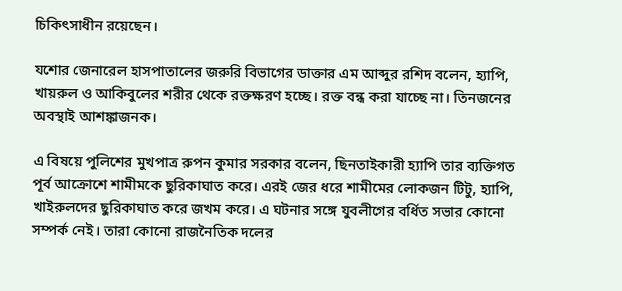চিকিৎসাধীন রয়েছেন।

যশোর জেনারেল হাসপাতালের জরুরি বিভাগের ডাক্তার এম আব্দুর রশিদ বলেন, হ্যাপি, খায়রুল ও আকিবুলের শরীর থেকে রক্তক্ষরণ হচ্ছে। রক্ত বন্ধ করা যাচ্ছে না। তিনজনের অবস্থাই আশঙ্কাজনক।

এ বিষয়ে পুলিশের মুখপাত্র রুপন কুমার সরকার বলেন, ছিনতাইকারী হ্যাপি তার ব্যক্তিগত পূর্ব আক্রোশে শামীমকে ছুরিকাঘাত করে। এরই জের ধরে শামীমের লোকজন টিটু, হ্যাপি, খাইরুলদের ছুরিকাঘাত করে জখম করে। এ ঘটনার সঙ্গে যুবলীগের বর্ধিত সভার কোনো সম্পর্ক নেই। তারা কোনো রাজনৈতিক দলের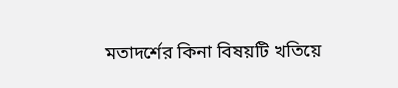মতাদর্শের কিনা বিষয়টি খতিয়ে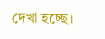দেখা হচ্ছে।